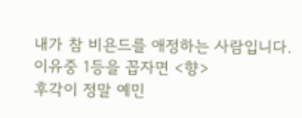내가 참 비욘드를 애정하는 사람입니다.
이유중 1등을 꼽자면 <향>
후각이 정말 예민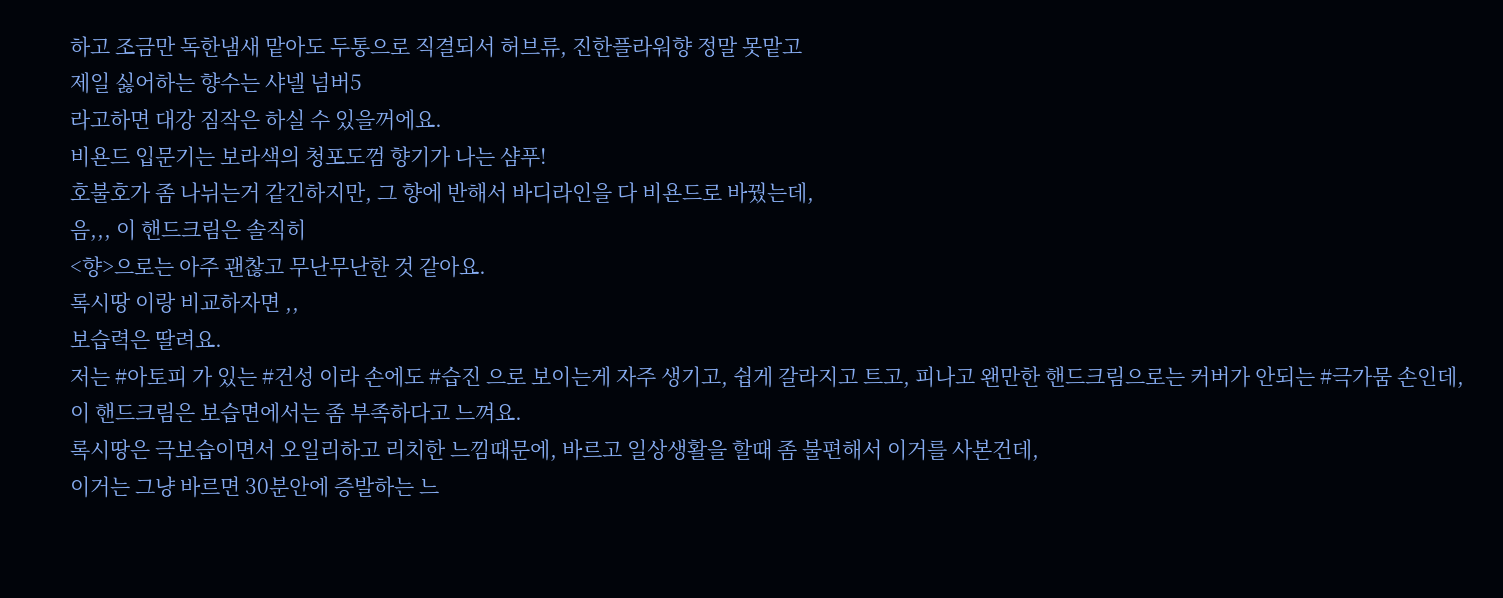하고 조금만 독한냄새 맡아도 두통으로 직결되서 허브류, 진한플라워향 정말 못맡고
제일 싫어하는 향수는 샤넬 넘버5
라고하면 대강 짐작은 하실 수 있을꺼에요.
비욘드 입문기는 보라색의 청포도껌 향기가 나는 샴푸!
호불호가 좀 나뉘는거 같긴하지만, 그 향에 반해서 바디라인을 다 비욘드로 바꿨는데,
음,,, 이 핸드크림은 솔직히
<향>으로는 아주 괜찮고 무난무난한 것 같아요.
록시땅 이랑 비교하자면 ,,
보습력은 딸려요.
저는 #아토피 가 있는 #건성 이라 손에도 #습진 으로 보이는게 자주 생기고, 쉽게 갈라지고 트고, 피나고 왠만한 핸드크림으로는 커버가 안되는 #극가뭄 손인데,
이 핸드크림은 보습면에서는 좀 부족하다고 느껴요.
록시땅은 극보습이면서 오일리하고 리치한 느낌때문에, 바르고 일상생활을 할때 좀 불편해서 이거를 사본건데,
이거는 그냥 바르면 30분안에 증발하는 느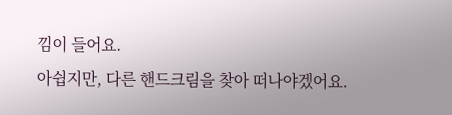낌이 들어요.
아쉽지만, 다른 핸드크림을 찾아 떠나야겠어요.